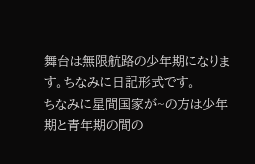舞台は無限航路の少年期になります。ちなみに日記形式です。
ちなみに星間国家が~の方は少年期と青年期の間の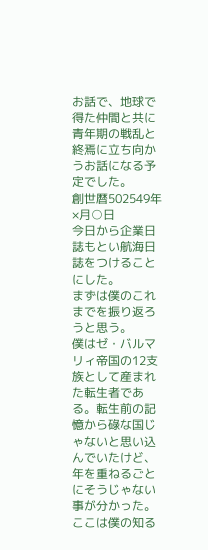お話で、地球で得た仲間と共に青年期の戦乱と終焉に立ち向かうお話になる予定でした。
創世暦502549年×月○日
今日から企業日誌もとい航海日誌をつけることにした。
まずは僕のこれまでを振り返ろうと思う。
僕はゼ・バルマリィ帝国の12支族として産まれた転生者である。転生前の記憶から碌な国じゃないと思い込んでいたけど、年を重ねるごとにそうじゃない事が分かった。
ここは僕の知る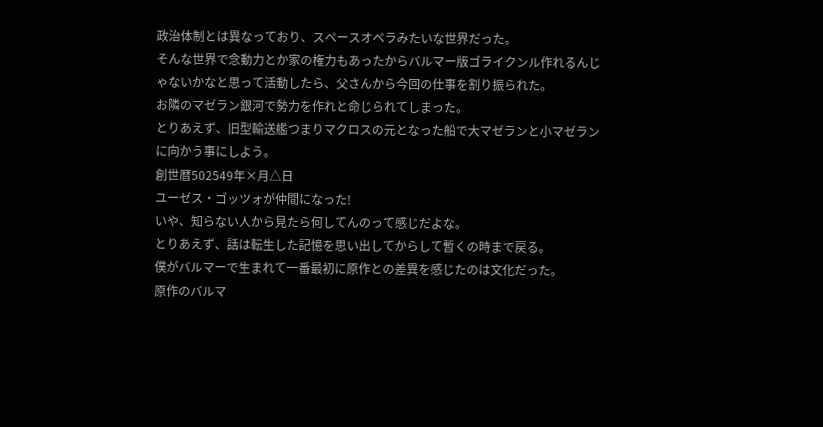政治体制とは異なっており、スペースオペラみたいな世界だった。
そんな世界で念動力とか家の権力もあったからバルマー版ゴライクンル作れるんじゃないかなと思って活動したら、父さんから今回の仕事を割り振られた。
お隣のマゼラン銀河で勢力を作れと命じられてしまった。
とりあえず、旧型輸送艦つまりマクロスの元となった船で大マゼランと小マゼランに向かう事にしよう。
創世暦502549年×月△日
ユーゼス・ゴッツォが仲間になった!
いや、知らない人から見たら何してんのって感じだよな。
とりあえず、話は転生した記憶を思い出してからして暫くの時まで戻る。
僕がバルマーで生まれて一番最初に原作との差異を感じたのは文化だった。
原作のバルマ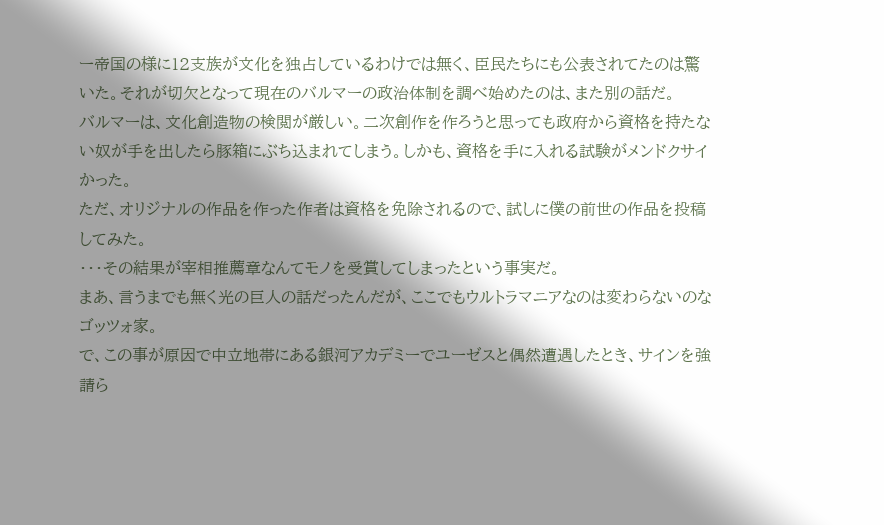ー帝国の様に12支族が文化を独占しているわけでは無く、臣民たちにも公表されてたのは驚いた。それが切欠となって現在のバルマーの政治体制を調べ始めたのは、また別の話だ。
バルマーは、文化創造物の検閲が厳しい。二次創作を作ろうと思っても政府から資格を持たない奴が手を出したら豚箱にぶち込まれてしまう。しかも、資格を手に入れる試験がメンドクサイかった。
ただ、オリジナルの作品を作った作者は資格を免除されるので、試しに僕の前世の作品を投稿してみた。
・・・その結果が宰相推薦章なんてモノを受賞してしまったという事実だ。
まあ、言うまでも無く光の巨人の話だったんだが、ここでもウルトラマニアなのは変わらないのなゴッツォ家。
で、この事が原因で中立地帯にある銀河アカデミーでユーゼスと偶然遭遇したとき、サインを強請ら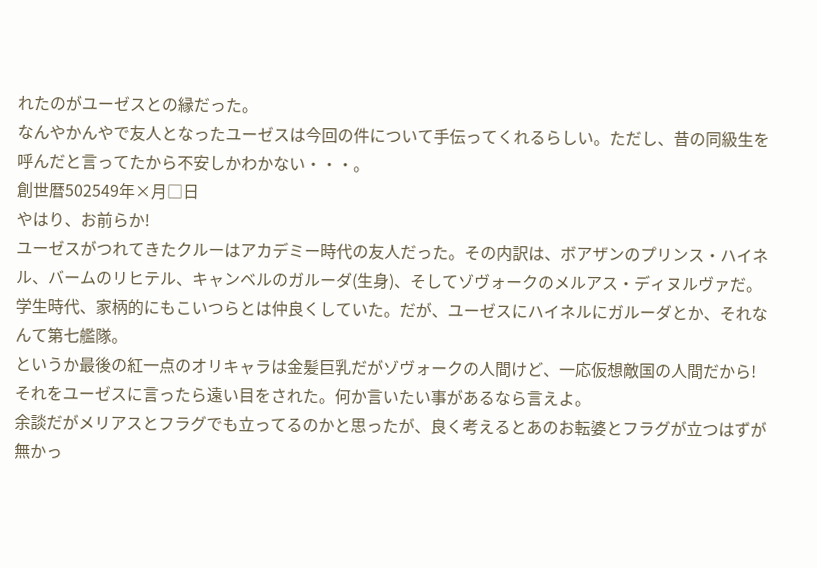れたのがユーゼスとの縁だった。
なんやかんやで友人となったユーゼスは今回の件について手伝ってくれるらしい。ただし、昔の同級生を呼んだと言ってたから不安しかわかない・・・。
創世暦502549年×月□日
やはり、お前らか!
ユーゼスがつれてきたクルーはアカデミー時代の友人だった。その内訳は、ボアザンのプリンス・ハイネル、バームのリヒテル、キャンベルのガルーダ(生身)、そしてゾヴォークのメルアス・ディヌルヴァだ。
学生時代、家柄的にもこいつらとは仲良くしていた。だが、ユーゼスにハイネルにガルーダとか、それなんて第七艦隊。
というか最後の紅一点のオリキャラは金髪巨乳だがゾヴォークの人間けど、一応仮想敵国の人間だから!
それをユーゼスに言ったら遠い目をされた。何か言いたい事があるなら言えよ。
余談だがメリアスとフラグでも立ってるのかと思ったが、良く考えるとあのお転婆とフラグが立つはずが無かっ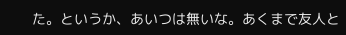た。というか、あいつは無いな。あくまで友人と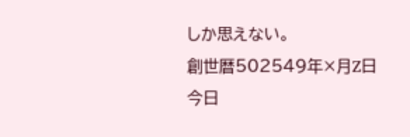しか思えない。
創世暦502549年×月Z日
今日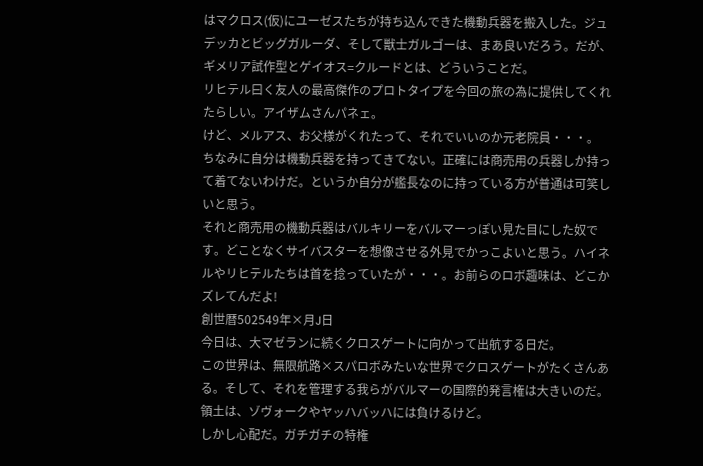はマクロス(仮)にユーゼスたちが持ち込んできた機動兵器を搬入した。ジュデッカとビッグガルーダ、そして獣士ガルゴーは、まあ良いだろう。だが、ギメリア試作型とゲイオス=クルードとは、どういうことだ。
リヒテル曰く友人の最高傑作のプロトタイプを今回の旅の為に提供してくれたらしい。アイザムさんパネェ。
けど、メルアス、お父様がくれたって、それでいいのか元老院員・・・。
ちなみに自分は機動兵器を持ってきてない。正確には商売用の兵器しか持って着てないわけだ。というか自分が艦長なのに持っている方が普通は可笑しいと思う。
それと商売用の機動兵器はバルキリーをバルマーっぽい見た目にした奴です。どことなくサイバスターを想像させる外見でかっこよいと思う。ハイネルやリヒテルたちは首を捻っていたが・・・。お前らのロボ趣味は、どこかズレてんだよ!
創世暦502549年×月J日
今日は、大マゼランに続くクロスゲートに向かって出航する日だ。
この世界は、無限航路×スパロボみたいな世界でクロスゲートがたくさんある。そして、それを管理する我らがバルマーの国際的発言権は大きいのだ。領土は、ゾヴォークやヤッハバッハには負けるけど。
しかし心配だ。ガチガチの特権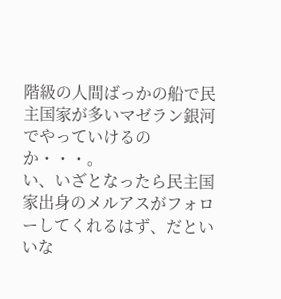階級の人間ばっかの船で民主国家が多いマゼラン銀河でやっていけるのか・・・。
い、いざとなったら民主国家出身のメルアスがフォローしてくれるはず、だといいな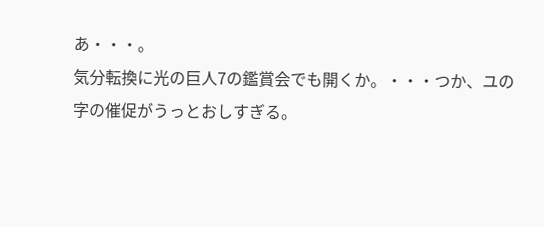あ・・・。
気分転換に光の巨人7の鑑賞会でも開くか。・・・つか、ユの字の催促がうっとおしすぎる。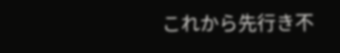これから先行き不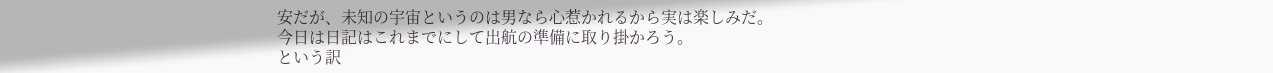安だが、未知の宇宙というのは男なら心惹かれるから実は楽しみだ。
今日は日記はこれまでにして出航の準備に取り掛かろう。
という訳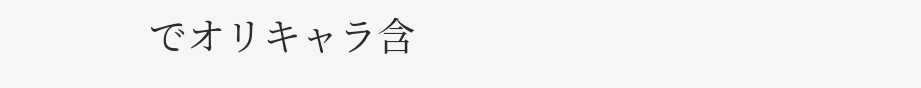でオリキャラ含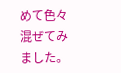めて色々混ぜてみました。